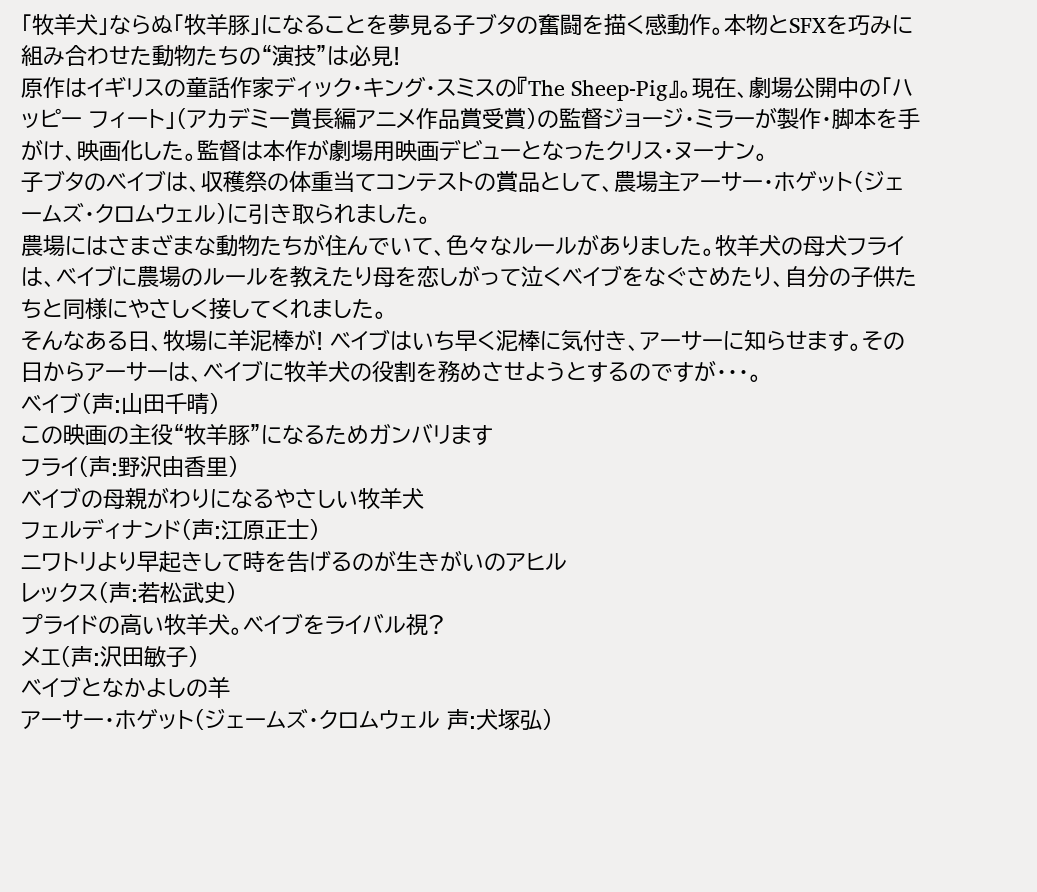「牧羊犬」ならぬ「牧羊豚」になることを夢見る子ブタの奮闘を描く感動作。本物とSFXを巧みに組み合わせた動物たちの“演技”は必見!
原作はイギリスの童話作家ディック・キング・スミスの『The Sheep-Pig』。現在、劇場公開中の「ハッピー フィート」(アカデミー賞長編アニメ作品賞受賞)の監督ジョージ・ミラーが製作・脚本を手がけ、映画化した。監督は本作が劇場用映画デビューとなったクリス・ヌーナン。
子ブタのベイブは、収穫祭の体重当てコンテストの賞品として、農場主アーサー・ホゲット(ジェームズ・クロムウェル)に引き取られました。
農場にはさまざまな動物たちが住んでいて、色々なルールがありました。牧羊犬の母犬フライは、ベイブに農場のルールを教えたり母を恋しがって泣くベイブをなぐさめたり、自分の子供たちと同様にやさしく接してくれました。
そんなある日、牧場に羊泥棒が! ベイブはいち早く泥棒に気付き、アーサーに知らせます。その日からアーサーは、ベイブに牧羊犬の役割を務めさせようとするのですが・・・。
ベイブ(声:山田千晴)
この映画の主役“牧羊豚”になるためガンバリます
フライ(声:野沢由香里)
ベイブの母親がわりになるやさしい牧羊犬
フェルディナンド(声:江原正士)
ニワトリより早起きして時を告げるのが生きがいのアヒル
レックス(声:若松武史)
プライドの高い牧羊犬。ベイブをライバル視?
メエ(声:沢田敏子)
ベイブとなかよしの羊
アーサー・ホゲット(ジェームズ・クロムウェル 声:犬塚弘)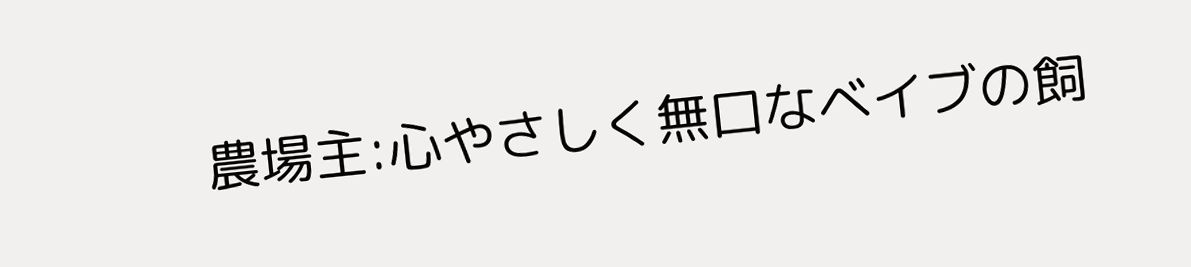農場主:心やさしく無口なベイブの飼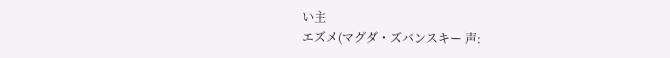い主
エズメ(マグダ・ズバンスキー 声: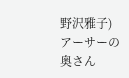野沢雅子)
アーサーの奥さん